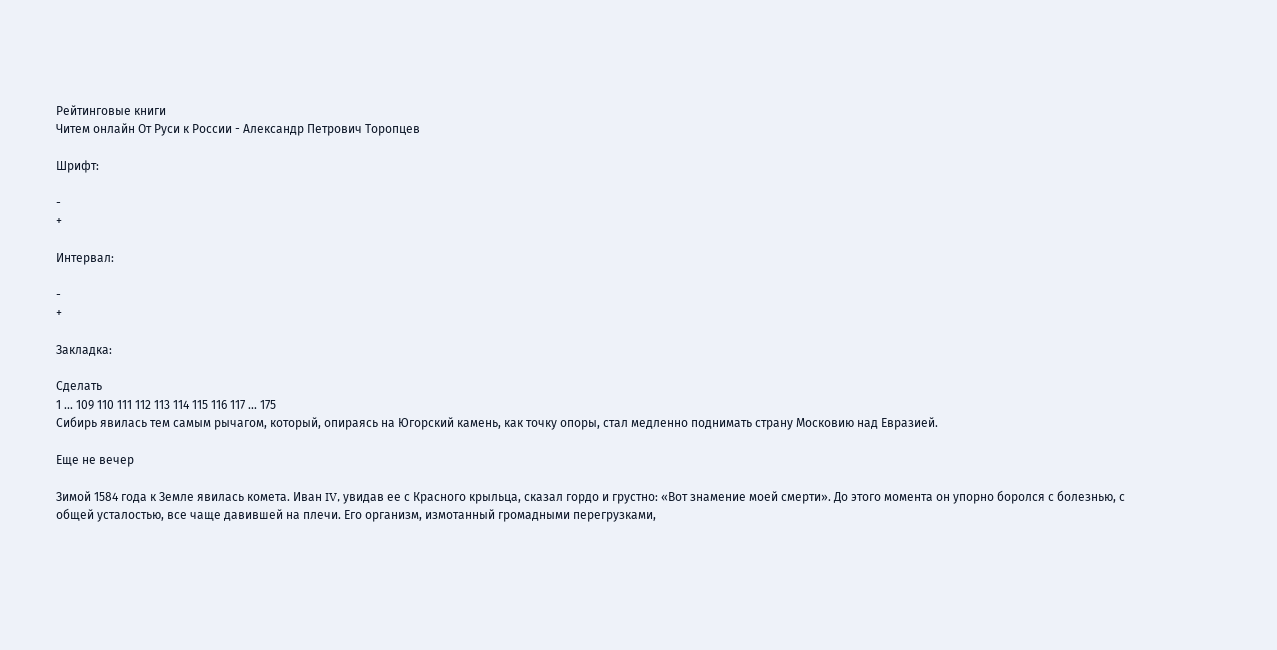Рейтинговые книги
Читем онлайн От Руси к России - Александр Петрович Торопцев

Шрифт:

-
+

Интервал:

-
+

Закладка:

Сделать
1 ... 109 110 111 112 113 114 115 116 117 ... 175
Сибирь явилась тем самым рычагом, который, опираясь на Югорский камень, как точку опоры, стал медленно поднимать страну Московию над Евразией.

Еще не вечер

Зимой 1584 года к Земле явилась комета. Иван IV, увидав ее с Красного крыльца, сказал гордо и грустно: «Вот знамение моей смерти». До этого момента он упорно боролся с болезнью, с общей усталостью, все чаще давившей на плечи. Его организм, измотанный громадными перегрузками,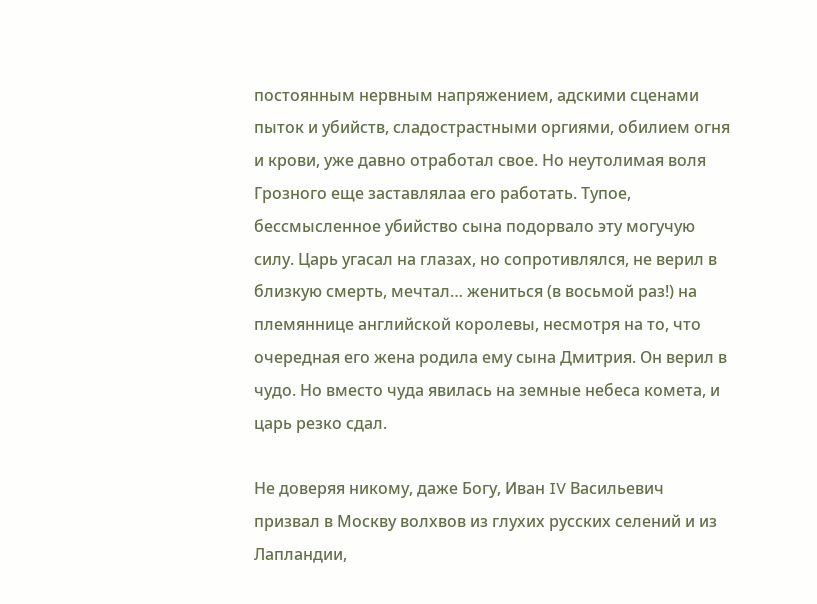постоянным нервным напряжением, адскими сценами пыток и убийств, сладострастными оргиями, обилием огня и крови, уже давно отработал свое. Но неутолимая воля Грозного еще заставлялаа его работать. Тупое, бессмысленное убийство сына подорвало эту могучую силу. Царь угасал на глазах, но сопротивлялся, не верил в близкую смерть, мечтал… жениться (в восьмой раз!) на племяннице английской королевы, несмотря на то, что очередная его жена родила ему сына Дмитрия. Он верил в чудо. Но вместо чуда явилась на земные небеса комета, и царь резко сдал.

Не доверяя никому, даже Богу, Иван IV Васильевич призвал в Москву волхвов из глухих русских селений и из Лапландии,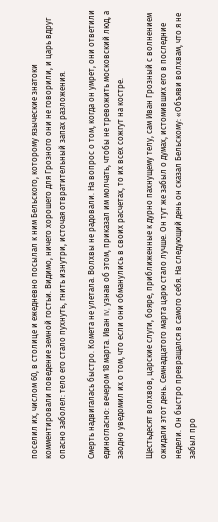поселил их, числом 60, в столице и ежедневно посылал к ним Бельского, которому языческие знатоки комментировали поведение земной гостьи. Видимо, ничего хорошего для Грозного они не говорили, и царь вдруг опасно заболел: тело его стало пухнуть, гнить изнутри, источая отвратительный запах разложения.

Смерть надвигалась быстро. Комета не улетала. Волхвы не радовали. На вопрос о том, когда он умрет, они ответили единогласно: вечером 18 марта. Иван IV, узнав об этом, приказал им молчать, чтобы не тревожить московский люд, а заодно уведомил их о том, что если они обманулись в своих расчетах, то их всех сожгут на костре.

Щестьдесят волхвов, царские слуги, бояре, приближенные к дурно пахнущему телу, сам Иван Грозный с волнением ожидали этот день. Семнадцатого марта царю стало лучше. Он тут же забыл о думах, истомивших его в последние недели. Он быстро превращался в самого себя. На следующий день он сказал Бельскому: «Объяви волхвам, что я не забыл про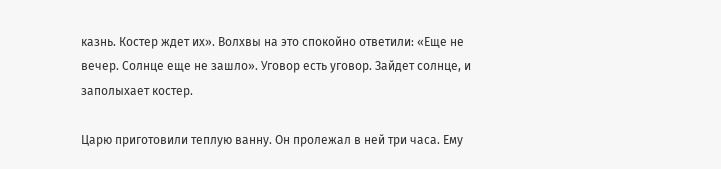казнь. Костер ждет их». Волхвы на это спокойно ответили: «Еще не вечер. Солнце еще не зашло». Уговор есть уговор. Зайдет солнце, и заполыхает костер.

Царю приготовили теплую ванну. Он пролежал в ней три часа. Ему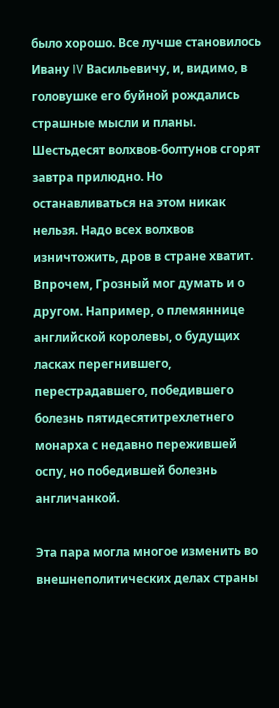было хорошо. Все лучше становилось Ивану IV Васильевичу, и, видимо, в головушке его буйной рождались страшные мысли и планы. Шестьдесят волхвов-болтунов сгорят завтра прилюдно. Но останавливаться на этом никак нельзя. Надо всех волхвов изничтожить, дров в стране хватит. Впрочем, Грозный мог думать и о другом. Например, о племяннице английской королевы, о будущих ласках перегнившего, перестрадавшего, победившего болезнь пятидесятитрехлетнего монарха с недавно пережившей оспу, но победившей болезнь англичанкой.

Эта пара могла многое изменить во внешнеполитических делах страны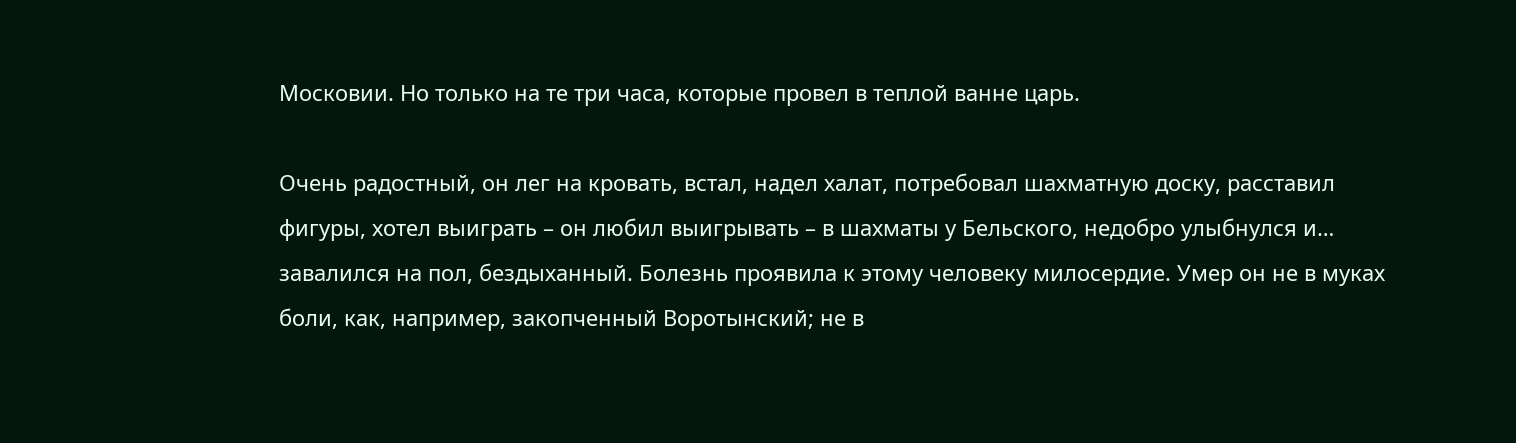Московии. Но только на те три часа, которые провел в теплой ванне царь.

Очень радостный, он лег на кровать, встал, надел халат, потребовал шахматную доску, расставил фигуры, хотел выиграть – он любил выигрывать – в шахматы у Бельского, недобро улыбнулся и… завалился на пол, бездыханный. Болезнь проявила к этому человеку милосердие. Умер он не в муках боли, как, например, закопченный Воротынский; не в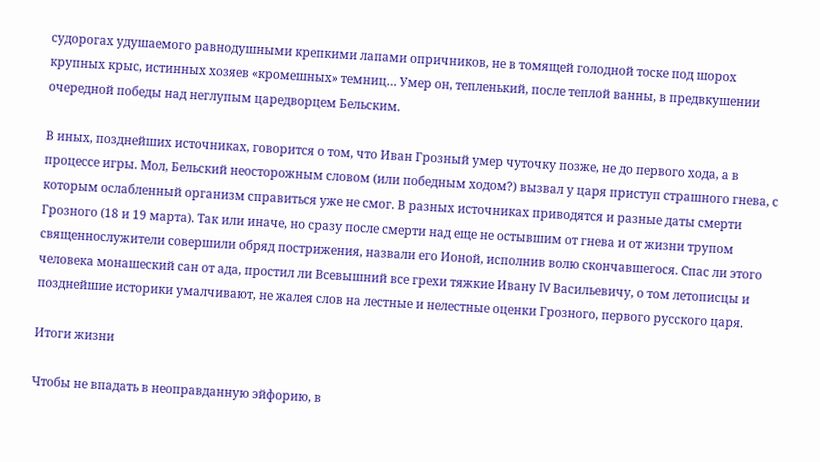судорогах удушаемого равнодушными крепкими лапами опричников, не в томящей голодной тоске под шорох крупных крыс, истинных хозяев «кромешных» темниц… Умер он, тепленький, после теплой ванны, в предвкушении очередной победы над неглупым царедворцем Бельским.

В иных, позднейших источниках, говорится о том, что Иван Грозный умер чуточку позже, не до первого хода, а в процессе игры. Мол, Бельский неосторожным словом (или победным ходом?) вызвал у царя приступ страшного гнева, с которым ослабленный организм справиться уже не смог. В разных источниках приводятся и разные даты смерти Грозного (18 и 19 марта). Так или иначе, но сразу после смерти над еще не остывшим от гнева и от жизни трупом священнослужители совершили обряд пострижения, назвали его Ионой, исполнив волю скончавшегося. Спас ли этого человека монашеский сан от ада, простил ли Всевышний все грехи тяжкие Ивану IV Васильевичу, о том летописцы и позднейшие историки умалчивают, не жалея слов на лестные и нелестные оценки Грозного, первого русского царя.

Итоги жизни

Чтобы не впадать в неоправданную эйфорию, в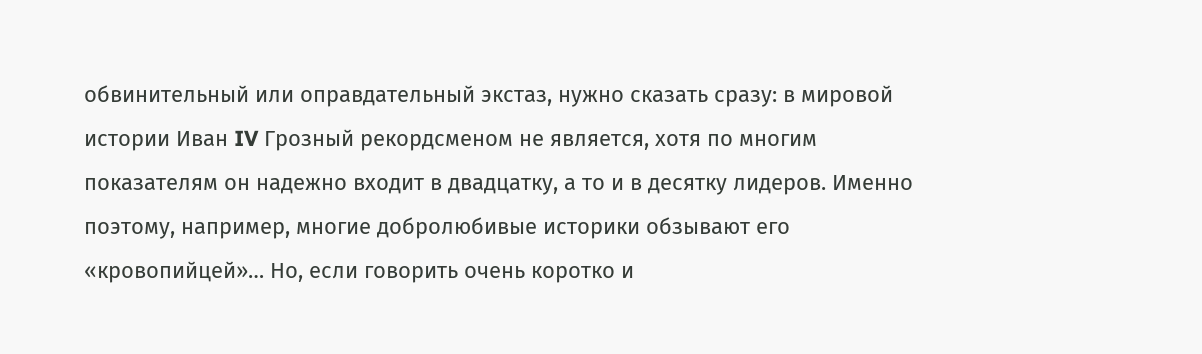обвинительный или оправдательный экстаз, нужно сказать сразу: в мировой истории Иван IV Грозный рекордсменом не является, хотя по многим показателям он надежно входит в двадцатку, а то и в десятку лидеров. Именно поэтому, например, многие добролюбивые историки обзывают его «кровопийцей»… Но, если говорить очень коротко и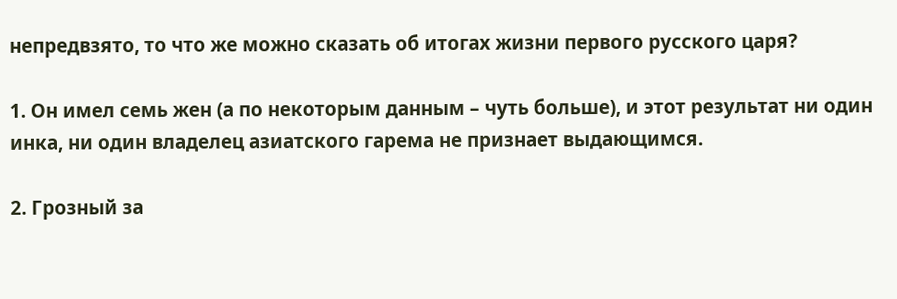непредвзято, то что же можно сказать об итогах жизни первого русского царя?

1. Он имел семь жен (а по некоторым данным – чуть больше), и этот результат ни один инка, ни один владелец азиатского гарема не признает выдающимся.

2. Грозный за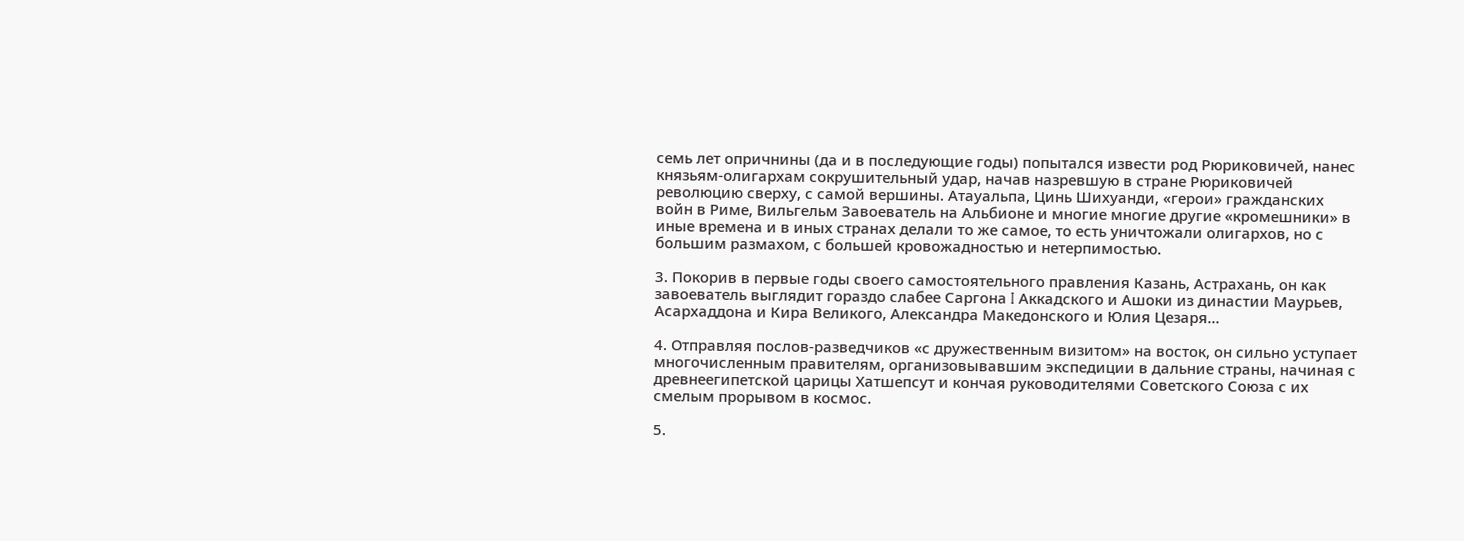семь лет опричнины (да и в последующие годы) попытался извести род Рюриковичей, нанес князьям-олигархам сокрушительный удар, начав назревшую в стране Рюриковичей революцию сверху, с самой вершины. Атауальпа, Цинь Шихуанди, «герои» гражданских войн в Риме, Вильгельм Завоеватель на Альбионе и многие многие другие «кромешники» в иные времена и в иных странах делали то же самое, то есть уничтожали олигархов, но с большим размахом, с большей кровожадностью и нетерпимостью.

3. Покорив в первые годы своего самостоятельного правления Казань, Астрахань, он как завоеватель выглядит гораздо слабее Саргона I Аккадского и Ашоки из династии Маурьев, Асархаддона и Кира Великого, Александра Македонского и Юлия Цезаря…

4. Отправляя послов-разведчиков «с дружественным визитом» на восток, он сильно уступает многочисленным правителям, организовывавшим экспедиции в дальние страны, начиная с древнеегипетской царицы Хатшепсут и кончая руководителями Советского Союза с их смелым прорывом в космос.

5.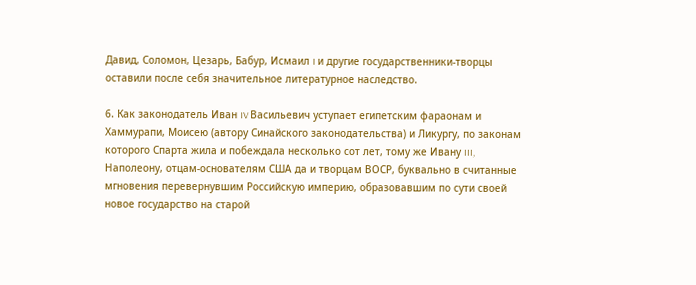Давид, Соломон, Цезарь, Бабур, Исмаил I и другие государственники-творцы оставили после себя значительное литературное наследство.

6. Как законодатель Иван IV Васильевич уступает египетским фараонам и Хаммурапи, Моисею (автору Синайского законодательства) и Ликургу, по законам которого Спарта жила и побеждала несколько сот лет, тому же Ивану III, Наполеону, отцам-основателям США да и творцам ВОСР, буквально в считанные мгновения перевернувшим Российскую империю, образовавшим по сути своей новое государство на старой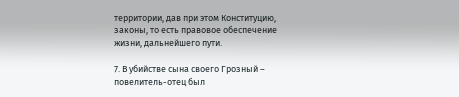территории, дав при этом Конституцию, законы, то есть правовое обеспечение жизни, дальнейшего пути.

7. В убийстве сына своего Грозный – повелитель-отец был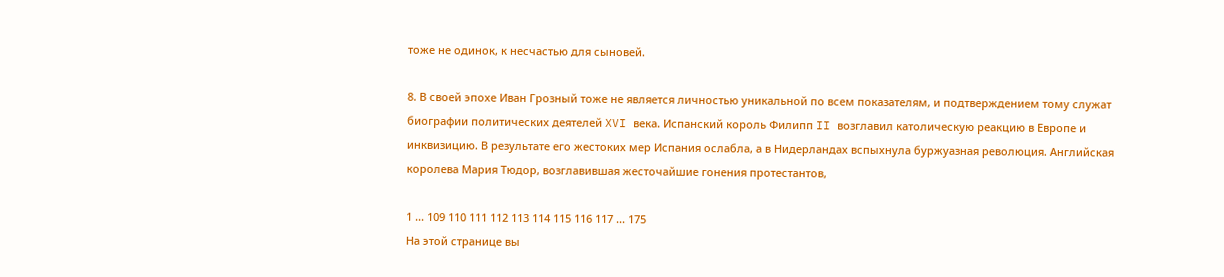тоже не одинок, к несчастью для сыновей.

8. В своей эпохе Иван Грозный тоже не является личностью уникальной по всем показателям, и подтверждением тому служат биографии политических деятелей XVI века. Испанский король Филипп II возглавил католическую реакцию в Европе и инквизицию. В результате его жестоких мер Испания ослабла, а в Нидерландах вспыхнула буржуазная революция. Английская королева Мария Тюдор, возглавившая жесточайшие гонения протестантов,

1 ... 109 110 111 112 113 114 115 116 117 ... 175
На этой странице вы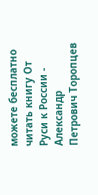можете бесплатно читать книгу От Руси к России - Александр Петрович Торопцев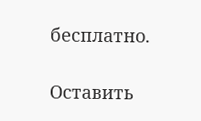бесплатно.

Оставить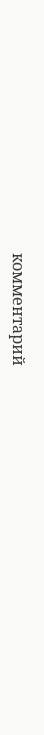комментарий